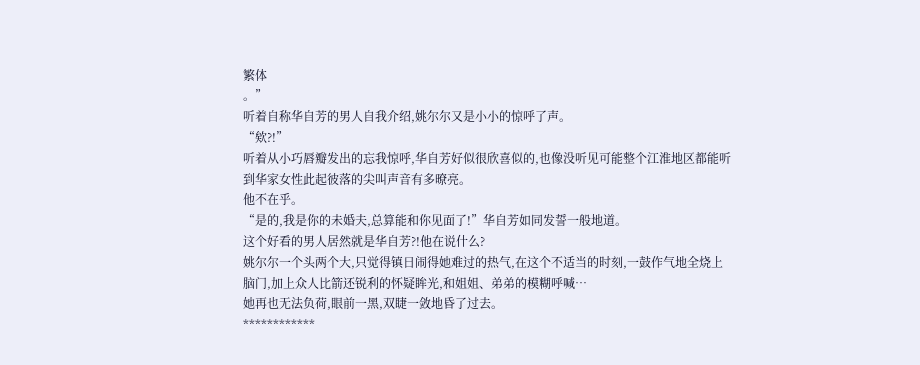繁体
。”
听着自称华自芳的男人自我介绍,姚尔尔又是小小的惊呼了声。
“欸?!”
听着从小巧唇瓣发出的忘我惊呼,华自芳好似很欣喜似的,也像没听见可能整个江淮地区都能听到华家女性此起彼落的尖叫声音有多暸亮。
他不在乎。
“是的,我是你的未婚夫,总算能和你见面了!”华自芳如同发誓一般地道。
这个好看的男人居然就是华自芳?!他在说什么?
姚尔尔一个头两个大,只觉得镇日闹得她难过的热气,在这个不适当的时刻,一鼓作气地全烧上脑门,加上众人比箭还锐利的怀疑眸光,和姐姐、弟弟的模糊呼喊…
她再也无法负荷,眼前一黑,双睫一敛地昏了过去。
************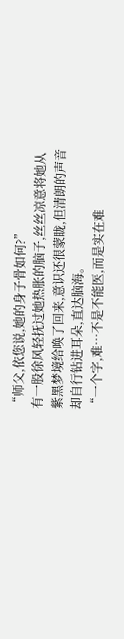“师父,依您说,她的身子骨如何?”
有一股徐风轻抚过她热胀的脑子,丝丝凉意将她从紫黑梦境给唤了回来,意识还很蒙眬,但清朗的声音却自行钻进耳朵,直达脑海。
“一个字,难…不是不能医,而是实在难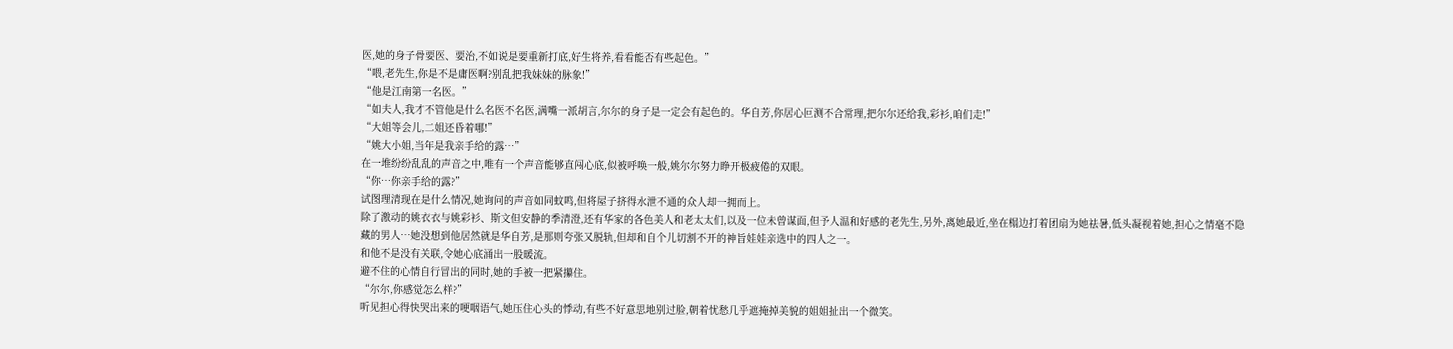医,她的身子骨要医、要治,不如说是要重新打底,好生将养,看看能否有些起色。”
“喂,老先生,你是不是庸医啊?别乱把我妹妹的脉象!”
“他是江南第一名医。”
“如夫人,我才不管他是什么名医不名医,满嘴一派胡言,尔尔的身子是一定会有起色的。华自芳,你居心叵测不合常理,把尔尔还给我,彩衫,咱们走!”
“大姐等会儿,二姐还昏着哪!”
“姚大小姐,当年是我亲手给的露…”
在一堆纷纷乱乱的声音之中,唯有一个声音能够直闯心底,似被呼唤一般,姚尔尔努力睁开极疲倦的双眼。
“你…你亲手给的露?”
试图理清现在是什么情况,她询问的声音如同蚊鸣,但将屋子挤得水泄不通的众人却一拥而上。
除了激动的姚衣衣与姚彩衫、斯文但安静的季清澄,还有华家的各色美人和老太太们,以及一位未曾谋面,但予人温和好感的老先生,另外,离她最近,坐在榻边打着团扇为她祛暑,低头凝视着她,担心之情毫不隐藏的男人…她没想到他居然就是华自芳,是那则夸张又脱轨,但却和自个儿切割不开的神旨娃娃亲选中的四人之一。
和他不是没有关联,令她心底涌出一股暖流。
避不住的心情自行冒出的同时,她的手被一把紧攥住。
“尔尔,你感觉怎么样?”
听见担心得快哭出来的哽咽语气,她压住心头的悸动,有些不好意思地别过脸,朝着忧愁几乎遮掩掉美貌的姐姐扯出一个微笑。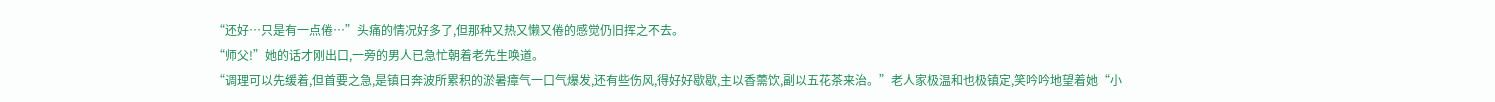“还好…只是有一点倦…”头痛的情况好多了,但那种又热又懒又倦的感觉仍旧挥之不去。
“师父!”她的话才刚出口,一旁的男人已急忙朝着老先生唤道。
“调理可以先缓着,但首要之急,是镇日奔波所累积的淤暑瘴气一口气爆发,还有些伤风,得好好歇歇,主以香薷饮,副以五花茶来治。”老人家极温和也极镇定,笑吟吟地望着她“小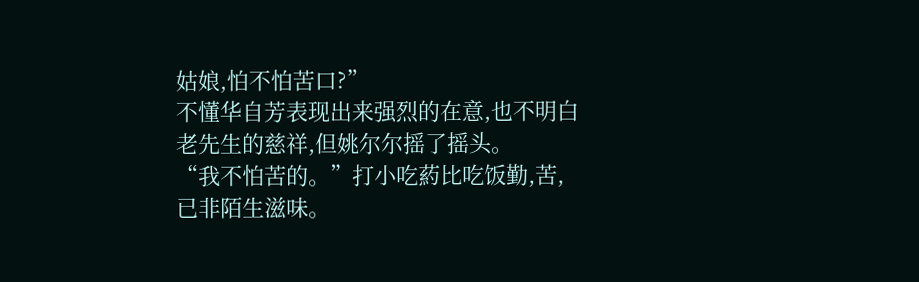姑娘,怕不怕苦口?”
不懂华自芳表现出来强烈的在意,也不明白老先生的慈祥,但姚尔尔摇了摇头。
“我不怕苦的。”打小吃葯比吃饭勤,苦,已非陌生滋味。